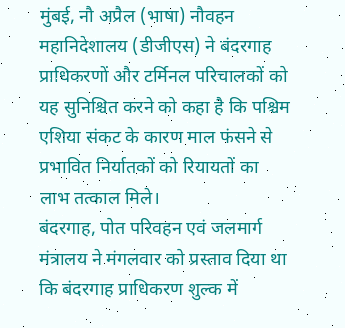मुंबई, नौ अप्रैल (भाषा) नौवहन महानिदेशालय (डीजीएस) ने बंदरगाह प्राधिकरणों और टर्मिनल परिचालकों को यह सुनिश्चित करने को कहा है कि पश्चिम एशिया संकट के कारण माल फंसने से प्रभावित निर्यातकों को रियायतों का लाभ तत्काल मिले।
बंदरगाह, पोत परिवहन एवं जलमार्ग मंत्रालय ने मंगलवार को प्रस्ताव दिया था कि बंदरगाह प्राधिकरण शुल्क में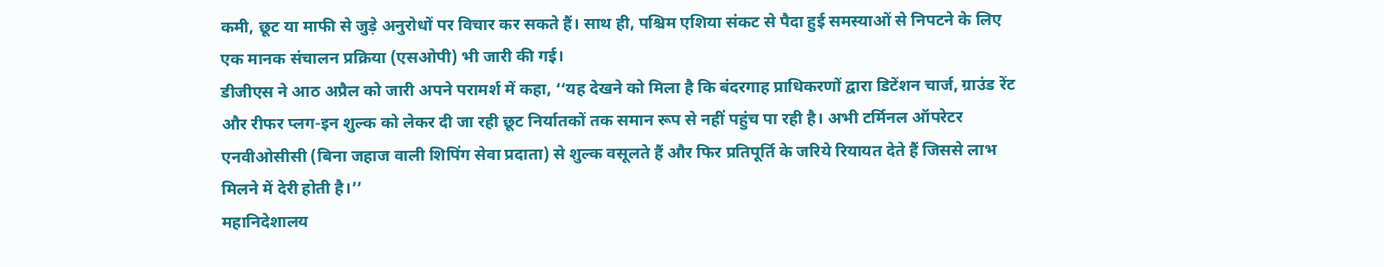कमी, छूट या माफी से जुड़े अनुरोधों पर विचार कर सकते हैं। साथ ही, पश्चिम एशिया संकट से पैदा हुई समस्याओं से निपटने के लिए एक मानक संचालन प्रक्रिया (एसओपी) भी जारी की गई।
डीजीएस ने आठ अप्रैल को जारी अपने परामर्श में कहा, ‘‘यह देखने को मिला है कि बंदरगाह प्राधिकरणों द्वारा डिटेंशन चार्ज, ग्राउंड रेंट और रीफर प्लग-इन शुल्क को लेकर दी जा रही छूट निर्यातकों तक समान रूप से नहीं पहुंच पा रही है। अभी टर्मिनल ऑपरेटर एनवीओसीसी (बिना जहाज वाली शिपिंग सेवा प्रदाता) से शुल्क वसूलते हैं और फिर प्रतिपूर्ति के जरिये रियायत देते हैं जिससे लाभ मिलने में देरी होती है।’’
महानिदेशालय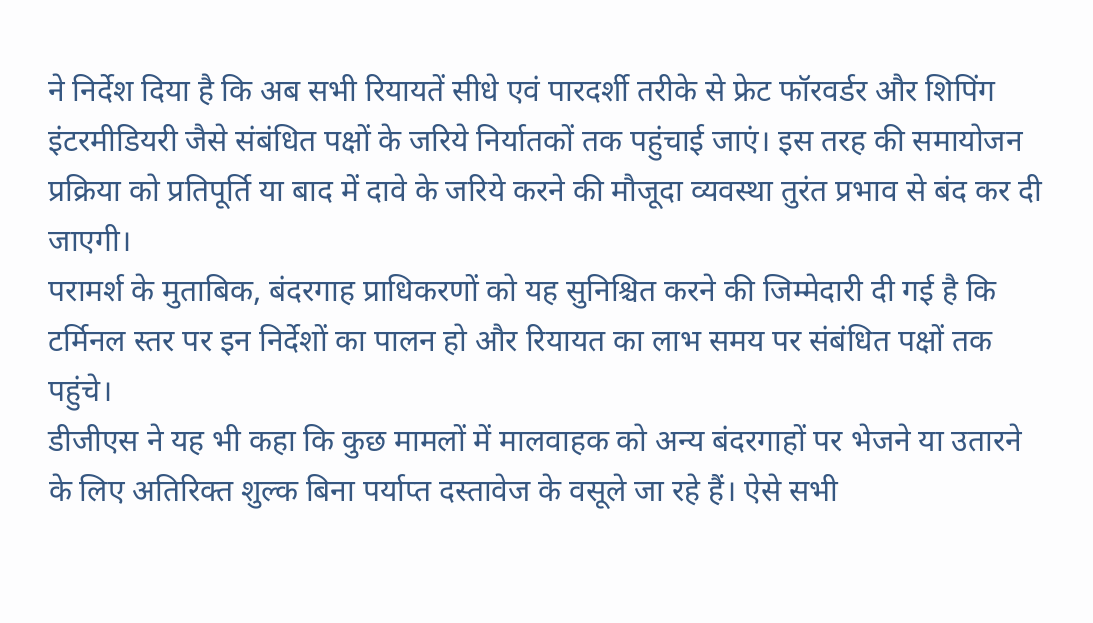ने निर्देश दिया है कि अब सभी रियायतें सीधे एवं पारदर्शी तरीके से फ्रेट फॉरवर्डर और शिपिंग इंटरमीडियरी जैसे संबंधित पक्षों के जरिये निर्यातकों तक पहुंचाई जाएं। इस तरह की समायोजन प्रक्रिया को प्रतिपूर्ति या बाद में दावे के जरिये करने की मौजूदा व्यवस्था तुरंत प्रभाव से बंद कर दी जाएगी।
परामर्श के मुताबिक, बंदरगाह प्राधिकरणों को यह सुनिश्चित करने की जिम्मेदारी दी गई है कि टर्मिनल स्तर पर इन निर्देशों का पालन हो और रियायत का लाभ समय पर संबंधित पक्षों तक पहुंचे।
डीजीएस ने यह भी कहा कि कुछ मामलों में मालवाहक को अन्य बंदरगाहों पर भेजने या उतारने के लिए अतिरिक्त शुल्क बिना पर्याप्त दस्तावेज के वसूले जा रहे हैं। ऐसे सभी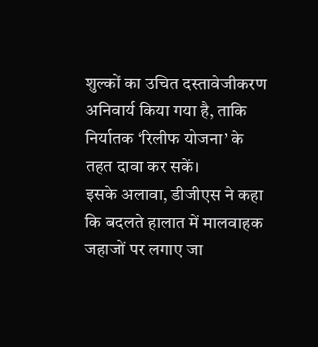शुल्कों का उचित दस्तावेजीकरण अनिवार्य किया गया है, ताकि निर्यातक ‘रिलीफ योजना’ के तहत दावा कर सकें।
इसके अलावा, डीजीएस ने कहा कि बदलते हालात में मालवाहक जहाजों पर लगाए जा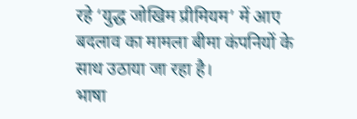रहे ‘युद्ध जोखिम प्रीमियम’ में आए बदलाव का मामला बीमा कंपनियों के साथ उठाया जा रहा है।
भाषा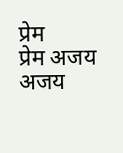प्रेम
प्रेम अजय
अजय